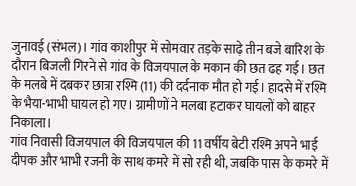जुनावई (संभल)। गांव काशीपुर में सोमवार तड़के साढ़े तीन बजे बारिश के दौरान बिजली गिरने से गांव के विजयपाल के मकान की छत ढह गई। छत के मलबे में दबकर छात्रा रश्मि (11) की दर्दनाक मौत हो गई। हादसे में रश्मि के भैया-भाभी घायल हो गए। ग्रामीणों ने मलबा हटाकर घायलों को बाहर निकाला।
गांव निवासी विजयपाल की विजयपाल की 11 वर्षीय बेटी रश्मि अपने भाई दीपक और भाभी रजनी के साथ कमरे में सो रही थी, जबकि पास के कमरे में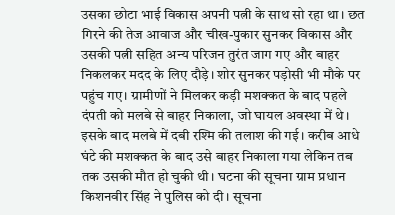उसका छोटा भाई विकास अपनी पत्नी के साथ सो रहा था। छत गिरने की तेज आवाज और चीख-पुकार सुनकर विकास और उसकी पत्नी सहित अन्य परिजन तुरंत जाग गए और बाहर निकलकर मदद के लिए दौड़े। शोर सुनकर पड़ोसी भी मौके पर पहुंच गए। ग्रामीणों ने मिलकर कड़ी मशक्कत के बाद पहले दंपती को मलबे से बाहर निकाला, जो घायल अवस्था में थे। इसके बाद मलबे में दबी रश्मि की तलाश की गई। करीब आधे घंटे की मशक्कत के बाद उसे बाहर निकाला गया लेकिन तब तक उसकी मौत हो चुकी थी। घटना की सूचना ग्राम प्रधान किशनवीर सिंह ने पुलिस को दी। सूचना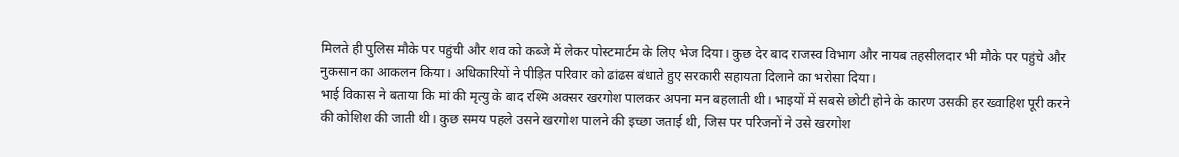मिलते ही पुलिस मौके पर पहुंची और शव को कब्जे में लेकर पोस्टमार्टम के लिए भेज दिया। कुछ देर बाद राजस्व विभाग और नायब तहसीलदार भी मौके पर पहुंचे और नुकसान का आकलन किया। अधिकारियों ने पीड़ित परिवार को ढांढस बंधाते हुए सरकारी सहायता दिलाने का भरोसा दिया।
भाई विकास ने बताया कि मां की मृत्यु के बाद रश्मि अक्सर खरगोश पालकर अपना मन बहलाती थी। भाइयों में सबसे छोटी होने के कारण उसकी हर ख्वाहिश पूरी करने की कोशिश की जाती थी। कुछ समय पहले उसने खरगोश पालने की इच्छा जताई थी, जिस पर परिजनों ने उसे खरगोश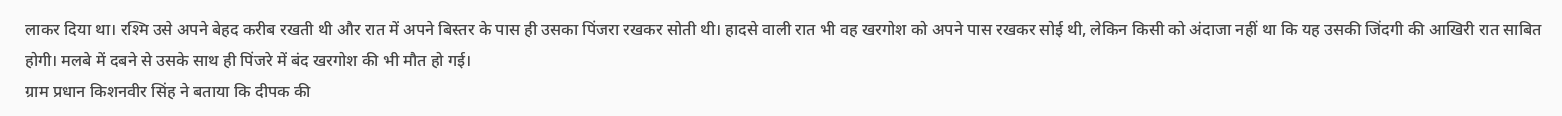लाकर दिया था। रश्मि उसे अपने बेहद करीब रखती थी और रात में अपने बिस्तर के पास ही उसका पिंजरा रखकर सोती थी। हादसे वाली रात भी वह खरगोश को अपने पास रखकर सोई थी, लेकिन किसी को अंदाजा नहीं था कि यह उसकी जिंदगी की आखिरी रात साबित होगी। मलबे में दबने से उसके साथ ही पिंजरे में बंद खरगोश की भी मौत हो गई।
ग्राम प्रधान किशनवीर सिंह ने बताया कि दीपक की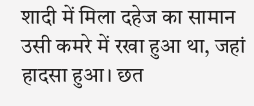शादी में मिला दहेज का सामान उसी कमरे में रखा हुआ था, जहां हादसा हुआ। छत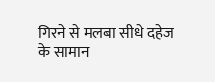गिरने से मलबा सीधे दहेज के सामान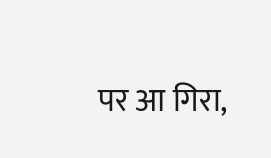पर आ गिरा,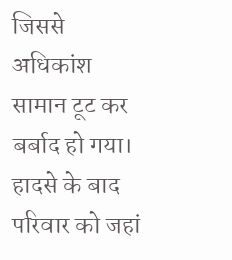जिससे अधिकांश सामान टूट कर बर्बाद हो गया। हादसे के बाद परिवार को जहां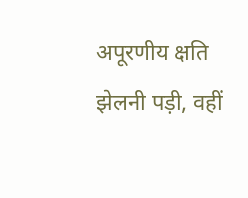अपूरणीय क्षति झेलनी पड़ी, वहीं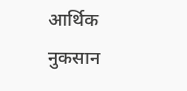आर्थिक नुकसान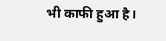भी काफी हुआ है।